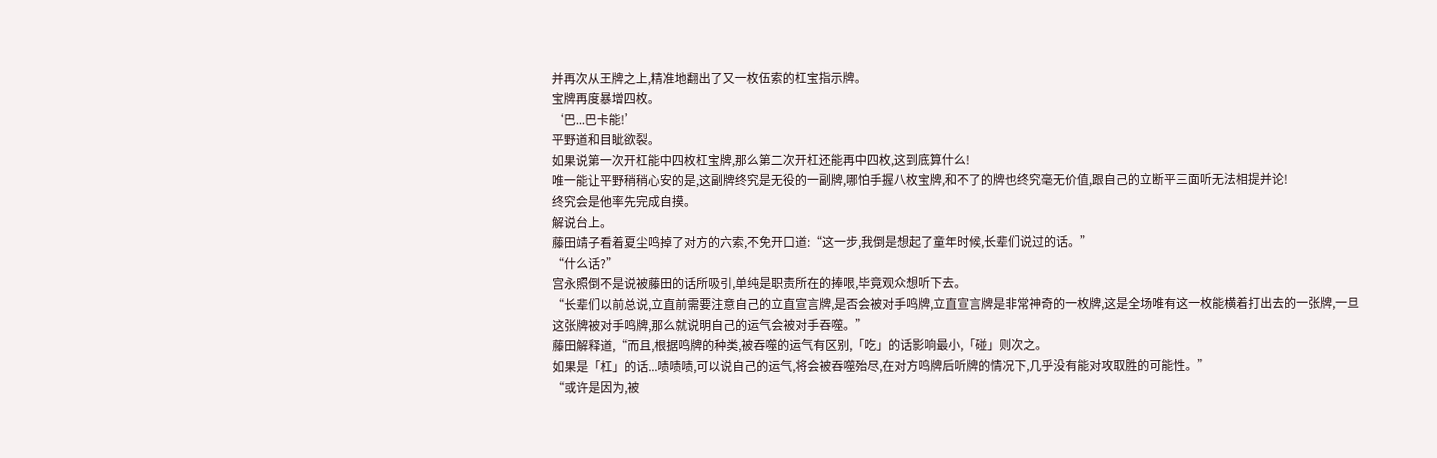并再次从王牌之上,精准地翻出了又一枚伍索的杠宝指示牌。
宝牌再度暴增四枚。
‘巴...巴卡能!’
平野道和目眦欲裂。
如果说第一次开杠能中四枚杠宝牌,那么第二次开杠还能再中四枚,这到底算什么!
唯一能让平野稍稍心安的是,这副牌终究是无役的一副牌,哪怕手握八枚宝牌,和不了的牌也终究毫无价值,跟自己的立断平三面听无法相提并论!
终究会是他率先完成自摸。
解说台上。
藤田靖子看着夏尘鸣掉了对方的六索,不免开口道:“这一步,我倒是想起了童年时候,长辈们说过的话。”
“什么话?”
宫永照倒不是说被藤田的话所吸引,单纯是职责所在的捧哏,毕竟观众想听下去。
“长辈们以前总说,立直前需要注意自己的立直宣言牌,是否会被对手鸣牌,立直宣言牌是非常神奇的一枚牌,这是全场唯有这一枚能横着打出去的一张牌,一旦这张牌被对手鸣牌,那么就说明自己的运气会被对手吞噬。”
藤田解释道,“而且,根据鸣牌的种类,被吞噬的运气有区别,「吃」的话影响最小,「碰」则次之。
如果是「杠」的话...啧啧啧,可以说自己的运气,将会被吞噬殆尽,在对方鸣牌后听牌的情况下,几乎没有能对攻取胜的可能性。”
“或许是因为,被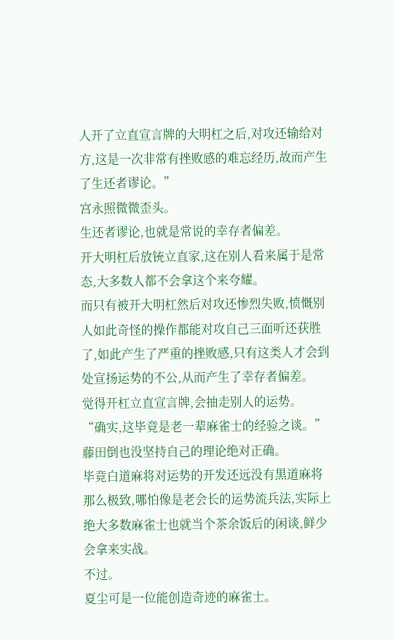人开了立直宣言牌的大明杠之后,对攻还输给对方,这是一次非常有挫败感的难忘经历,故而产生了生还者谬论。”
宫永照微微歪头。
生还者谬论,也就是常说的幸存者偏差。
开大明杠后放铳立直家,这在别人看来属于是常态,大多数人都不会拿这个来夸耀。
而只有被开大明杠然后对攻还惨烈失败,愤慨别人如此奇怪的操作都能对攻自己三面听还获胜了,如此产生了严重的挫败感,只有这类人才会到处宣扬运势的不公,从而产生了幸存者偏差。
觉得开杠立直宣言牌,会抽走别人的运势。
“确实,这毕竟是老一辈麻雀士的经验之谈。”
藤田倒也没坚持自己的理论绝对正确。
毕竟白道麻将对运势的开发还远没有黒道麻将那么极致,哪怕像是老会长的运势流兵法,实际上绝大多数麻雀士也就当个茶余饭后的闲谈,鲜少会拿来实战。
不过。
夏尘可是一位能创造奇迹的麻雀士。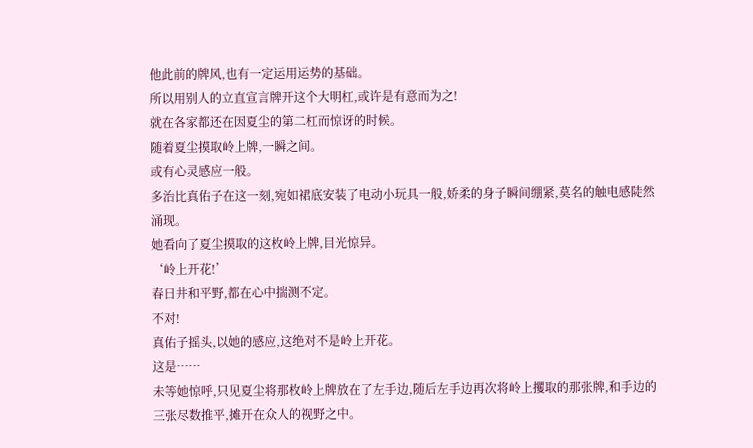他此前的牌风,也有一定运用运势的基础。
所以用别人的立直宣言牌开这个大明杠,或许是有意而为之!
就在各家都还在因夏尘的第二杠而惊讶的时候。
随着夏尘摸取岭上牌,一瞬之间。
或有心灵感应一般。
多治比真佑子在这一刻,宛如裙底安装了电动小玩具一般,娇柔的身子瞬间绷紧,莫名的触电感陡然涌现。
她看向了夏尘摸取的这枚岭上牌,目光惊异。
‘岭上开花!’
春日井和平野,都在心中揣测不定。
不对!
真佑子摇头,以她的感应,这绝对不是岭上开花。
这是……
未等她惊呼,只见夏尘将那枚岭上牌放在了左手边,随后左手边再次将岭上攫取的那张牌,和手边的三张尽数推平,摊开在众人的视野之中。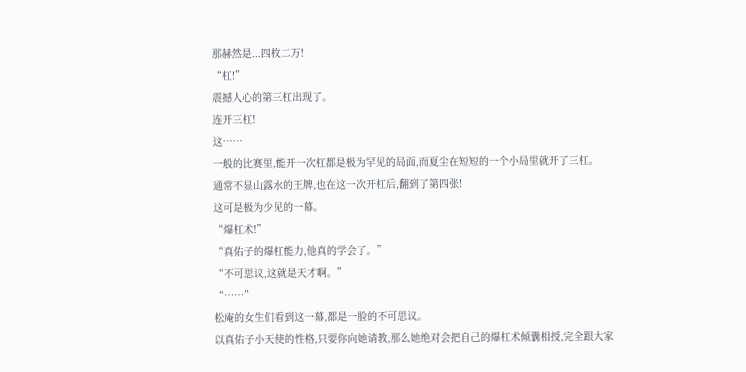那赫然是...四枚二万!
“杠!”
震撼人心的第三杠出现了。
连开三杠!
这……
一般的比赛里,能开一次杠都是极为罕见的局面,而夏尘在短短的一个小局里就开了三杠。
通常不显山露水的王牌,也在这一次开杠后,翻到了第四张!
这可是极为少见的一幕。
“爆杠术!”
“真佑子的爆杠能力,他真的学会了。”
“不可思议,这就是天才啊。”
“……”
松庵的女生们看到这一幕,都是一脸的不可思议。
以真佑子小天使的性格,只要你向她请教,那么她绝对会把自己的爆杠术倾囊相授,完全跟大家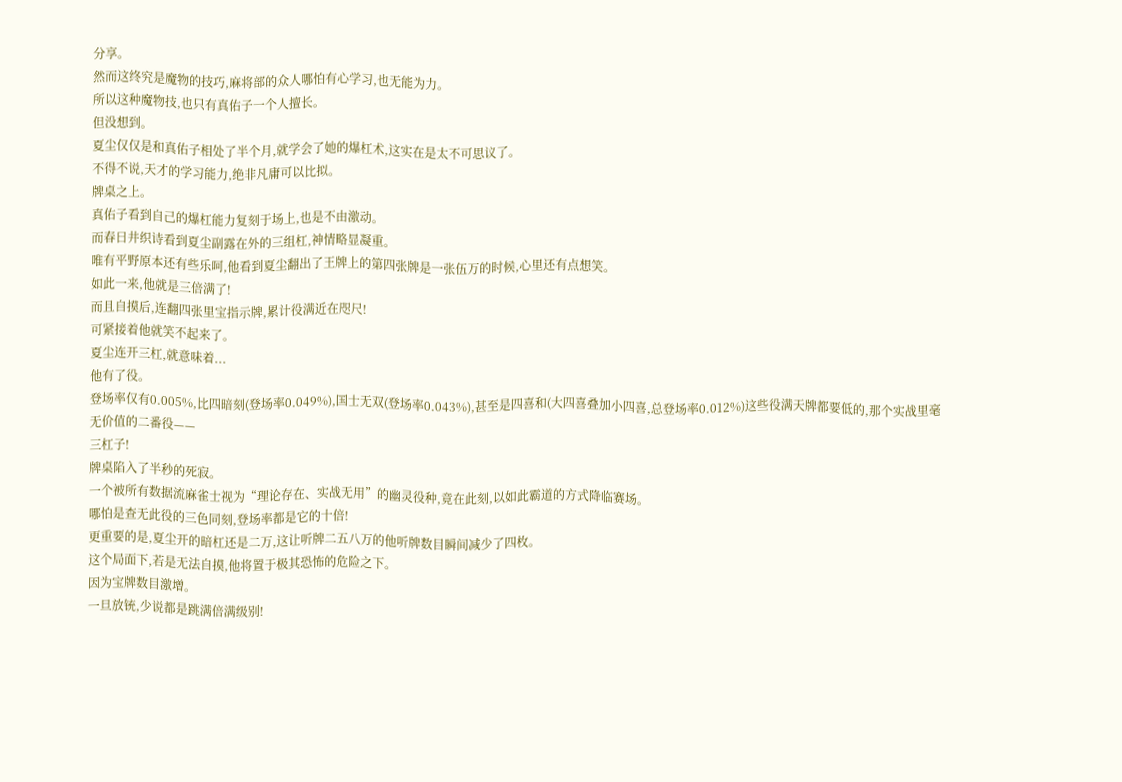分享。
然而这终究是魔物的技巧,麻将部的众人哪怕有心学习,也无能为力。
所以这种魔物技,也只有真佑子一个人擅长。
但没想到。
夏尘仅仅是和真佑子相处了半个月,就学会了她的爆杠术,这实在是太不可思议了。
不得不说,天才的学习能力,绝非凡庸可以比拟。
牌桌之上。
真佑子看到自己的爆杠能力复刻于场上,也是不由激动。
而春日井织诗看到夏尘副露在外的三组杠,神情略显凝重。
唯有平野原本还有些乐呵,他看到夏尘翻出了王牌上的第四张牌是一张伍万的时候,心里还有点想笑。
如此一来,他就是三倍满了!
而且自摸后,连翻四张里宝指示牌,累计役满近在咫尺!
可紧接着他就笑不起来了。
夏尘连开三杠,就意味着...
他有了役。
登场率仅有0.005%,比四暗刻(登场率0.049%),国士无双(登场率0.043%),甚至是四喜和(大四喜叠加小四喜,总登场率0.012%)这些役满天牌都要低的,那个实战里毫无价值的二番役——
三杠子!
牌桌陷入了半秒的死寂。
一个被所有数据流麻雀士视为“理论存在、实战无用”的幽灵役种,竟在此刻,以如此霸道的方式降临赛场。
哪怕是查无此役的三色同刻,登场率都是它的十倍!
更重要的是,夏尘开的暗杠还是二万,这让听牌二五八万的他听牌数目瞬间减少了四枚。
这个局面下,若是无法自摸,他将置于极其恐怖的危险之下。
因为宝牌数目激增。
一旦放铳,少说都是跳满倍满级别!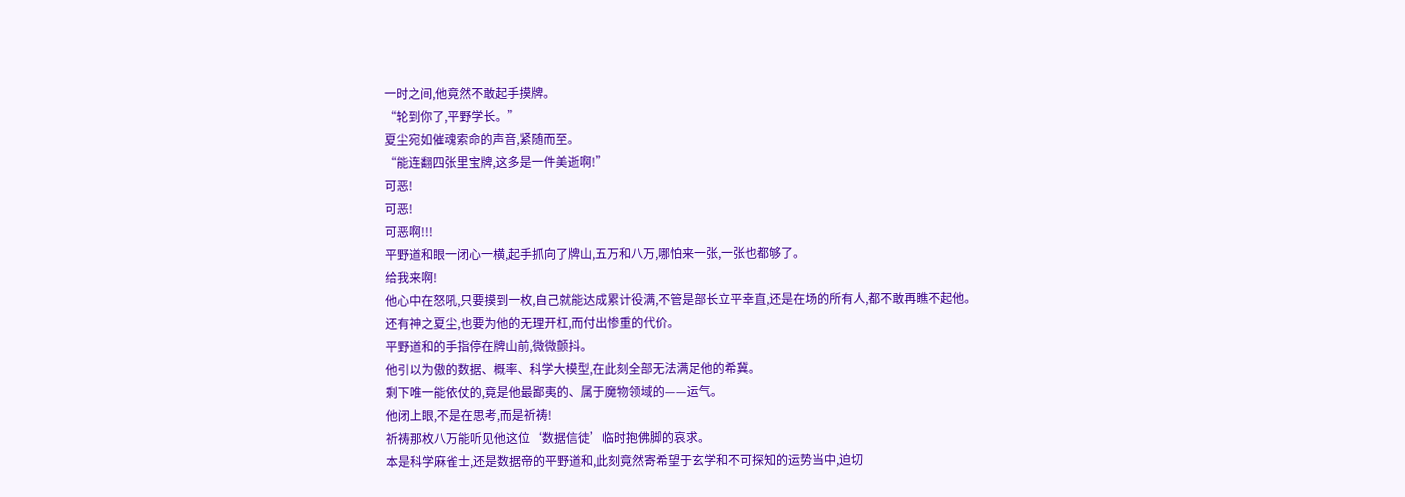一时之间,他竟然不敢起手摸牌。
“轮到你了,平野学长。”
夏尘宛如催魂索命的声音,紧随而至。
“能连翻四张里宝牌,这多是一件美逝啊!”
可恶!
可恶!
可恶啊!!!
平野道和眼一闭心一横,起手抓向了牌山,五万和八万,哪怕来一张,一张也都够了。
给我来啊!
他心中在怒吼,只要摸到一枚,自己就能达成累计役满,不管是部长立平幸直,还是在场的所有人,都不敢再瞧不起他。
还有神之夏尘,也要为他的无理开杠,而付出惨重的代价。
平野道和的手指停在牌山前,微微颤抖。
他引以为傲的数据、概率、科学大模型,在此刻全部无法满足他的希冀。
剩下唯一能依仗的,竟是他最鄙夷的、属于魔物领域的——运气。
他闭上眼,不是在思考,而是祈祷!
祈祷那枚八万能听见他这位‘数据信徒’临时抱佛脚的哀求。
本是科学麻雀士,还是数据帝的平野道和,此刻竟然寄希望于玄学和不可探知的运势当中,迫切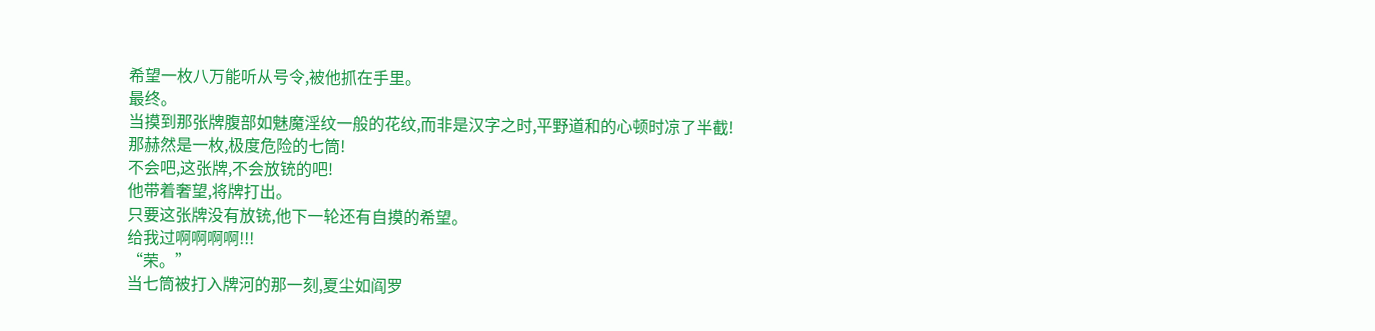希望一枚八万能听从号令,被他抓在手里。
最终。
当摸到那张牌腹部如魅魔淫纹一般的花纹,而非是汉字之时,平野道和的心顿时凉了半截!
那赫然是一枚,极度危险的七筒!
不会吧,这张牌,不会放铳的吧!
他带着奢望,将牌打出。
只要这张牌没有放铳,他下一轮还有自摸的希望。
给我过啊啊啊啊!!!
“荣。”
当七筒被打入牌河的那一刻,夏尘如阎罗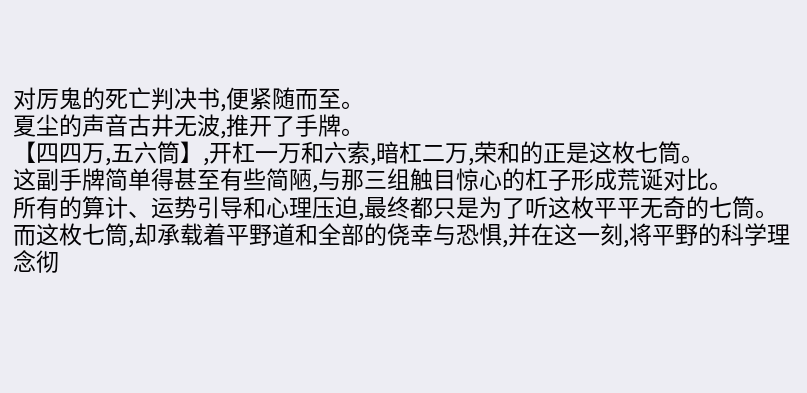对厉鬼的死亡判决书,便紧随而至。
夏尘的声音古井无波,推开了手牌。
【四四万,五六筒】,开杠一万和六索,暗杠二万,荣和的正是这枚七筒。
这副手牌简单得甚至有些简陋,与那三组触目惊心的杠子形成荒诞对比。
所有的算计、运势引导和心理压迫,最终都只是为了听这枚平平无奇的七筒。
而这枚七筒,却承载着平野道和全部的侥幸与恐惧,并在这一刻,将平野的科学理念彻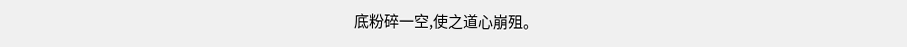底粉碎一空,使之道心崩殂。